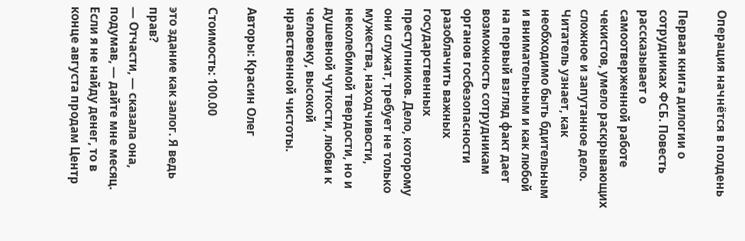Операция начнётся в полдень

Первая книга дилогии о сотрудниках ФСБ. Повесть  рассказывает о самоотверженной работе  чекистов, умело раскрывающих сложное и запутанное дело.  Читатель узнает, как необходимо быть бдительным и внимательным и как любой на первый взгляд факт дает возможность сотрудникам органов госбезопасности разоблачить важных государственных преступников. Дело, которому они служат, требует не только мужества, находчивости, неколебимой твердости, но и душевной чуткости, любви к человеку, высокой нравственной чистоты.

Авторы: Красин Олег

Стоимость: 100.00

это здание как залог. Я ведь прав?
— Отчасти, — сказала она, подумав, — дайте мне месяц. Если я не найду денег, то в конце августа продам Центр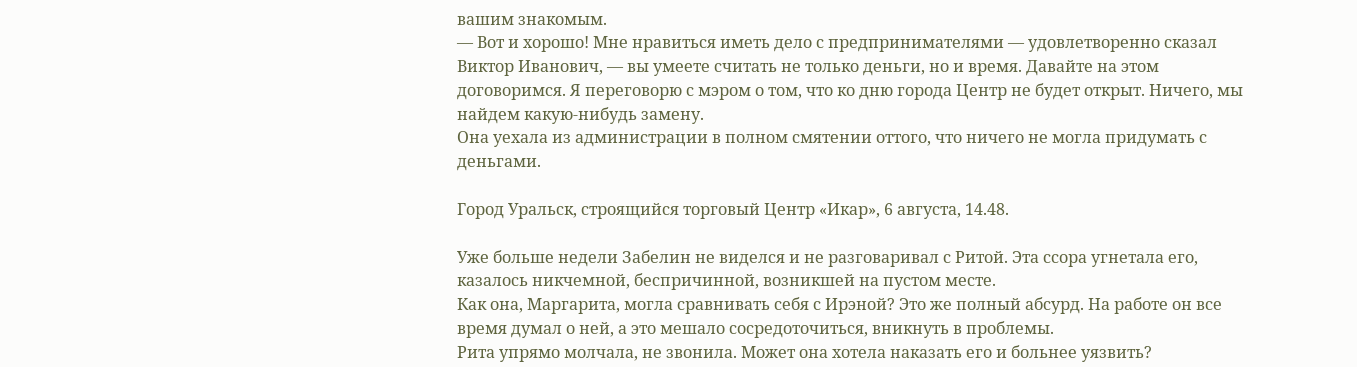вашим знакомым.
— Вот и хорошо! Мне нравиться иметь дело с предпринимателями — удовлетворенно сказал Виктор Иванович, — вы умеете считать не только деньги, но и время. Давайте на этом договоримся. Я переговорю с мэром о том, что ко дню города Центр не будет открыт. Ничего, мы найдем какую-нибудь замену.
Она уехала из администрации в полном смятении оттого, что ничего не могла придумать с деньгами.

Город Уральск, строящийся торговый Центр «Икар», 6 августа, 14.48.

Уже больше недели Забелин не виделся и не разговаривал с Ритой. Эта ссора угнетала его, казалось никчемной, беспричинной, возникшей на пустом месте.
Как она, Маргарита, могла сравнивать себя с Ирэной? Это же полный абсурд. На работе он все время думал о ней, а это мешало сосредоточиться, вникнуть в проблемы.
Рита упрямо молчала, не звонила. Может она хотела наказать его и больнее уязвить?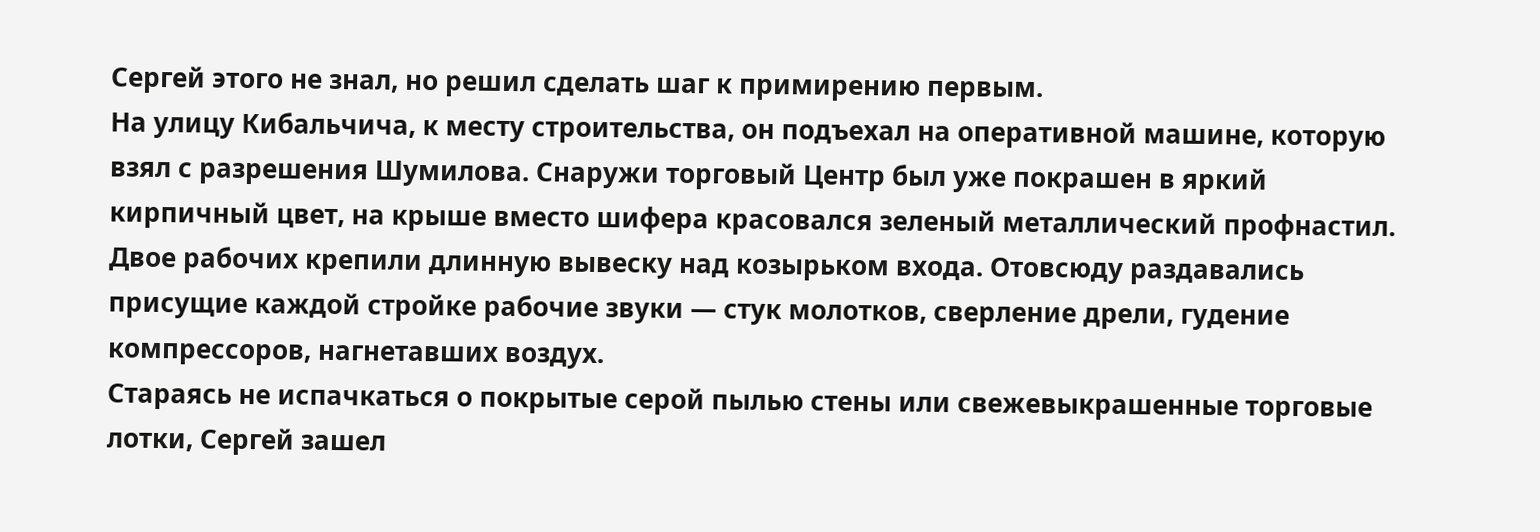Сергей этого не знал, но решил сделать шаг к примирению первым.
На улицу Кибальчича, к месту строительства, он подъехал на оперативной машине, которую взял с разрешения Шумилова. Снаружи торговый Центр был уже покрашен в яркий кирпичный цвет, на крыше вместо шифера красовался зеленый металлический профнастил. Двое рабочих крепили длинную вывеску над козырьком входа. Отовсюду раздавались присущие каждой стройке рабочие звуки — стук молотков, сверление дрели, гудение компрессоров, нагнетавших воздух.
Стараясь не испачкаться о покрытые серой пылью стены или свежевыкрашенные торговые лотки, Сергей зашел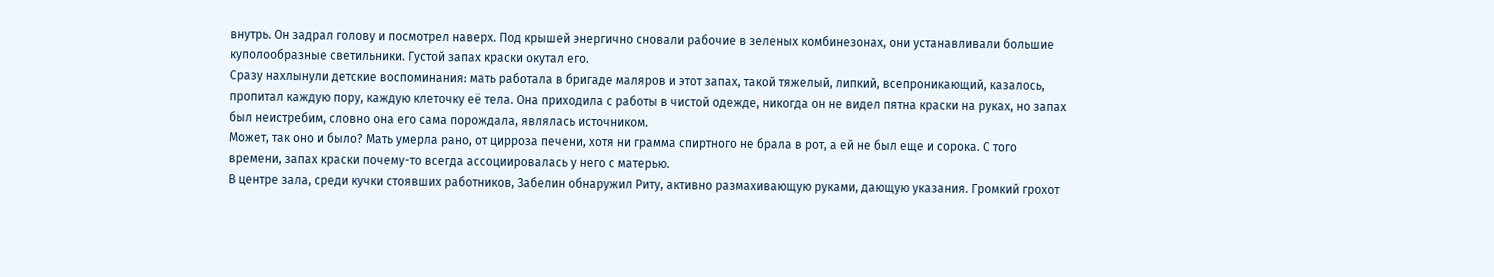внутрь. Он задрал голову и посмотрел наверх. Под крышей энергично сновали рабочие в зеленых комбинезонах, они устанавливали большие куполообразные светильники. Густой запах краски окутал его.
Сразу нахлынули детские воспоминания: мать работала в бригаде маляров и этот запах, такой тяжелый, липкий, всепроникающий, казалось, пропитал каждую пору, каждую клеточку её тела. Она приходила с работы в чистой одежде, никогда он не видел пятна краски на руках, но запах был неистребим, словно она его сама порождала, являлась источником.
Может, так оно и было? Мать умерла рано, от цирроза печени, хотя ни грамма спиртного не брала в рот, а ей не был еще и сорока. С того времени, запах краски почему-то всегда ассоциировалась у него с матерью.
В центре зала, среди кучки стоявших работников, Забелин обнаружил Риту, активно размахивающую руками, дающую указания. Громкий грохот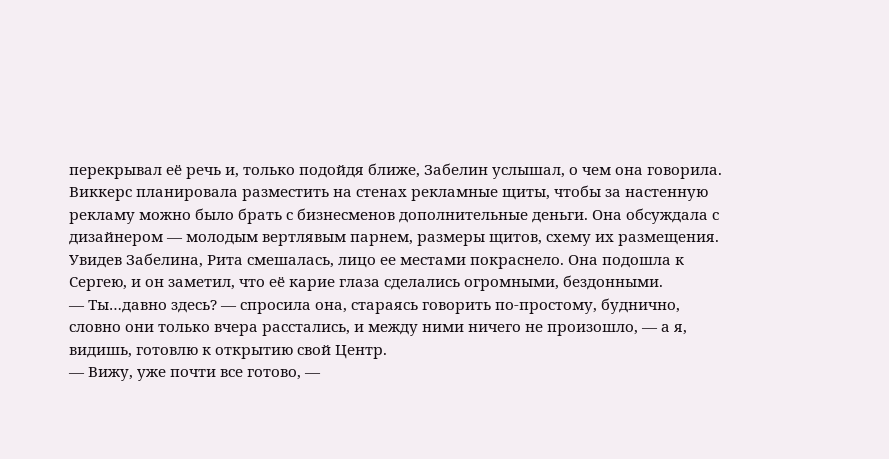перекрывал её речь и, только подойдя ближе, Забелин услышал, о чем она говорила.
Виккерс планировала разместить на стенах рекламные щиты, чтобы за настенную рекламу можно было брать с бизнесменов дополнительные деньги. Она обсуждала с дизайнером — молодым вертлявым парнем, размеры щитов, схему их размещения.
Увидев Забелина, Рита смешалась, лицо ее местами покраснело. Она подошла к Сергею, и он заметил, что её карие глаза сделались огромными, бездонными.
— Ты…давно здесь? — спросила она, стараясь говорить по-простому, буднично, словно они только вчера расстались, и между ними ничего не произошло, — а я, видишь, готовлю к открытию свой Центр.
— Вижу, уже почти все готово, —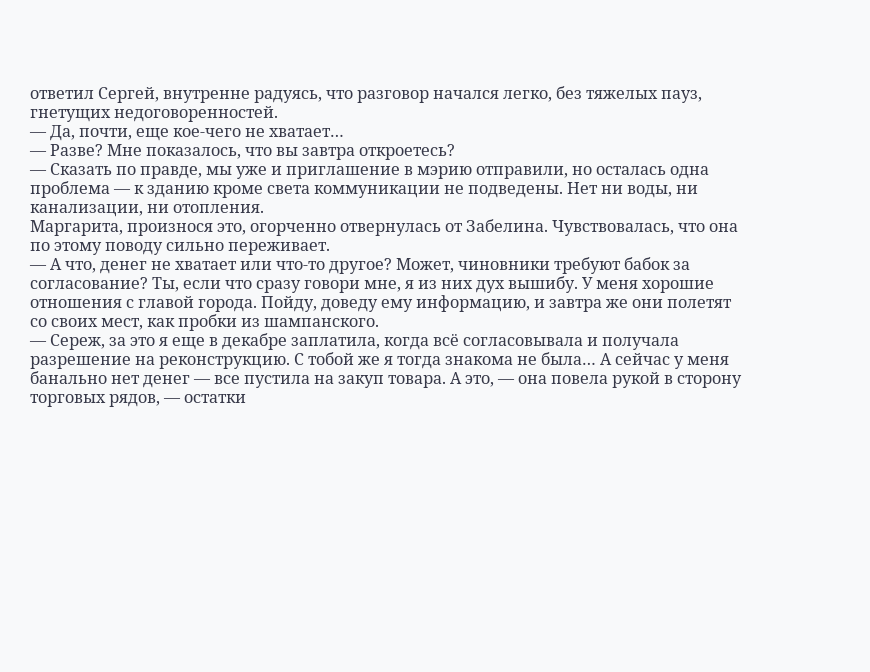ответил Сергей, внутренне радуясь, что разговор начался легко, без тяжелых пауз, гнетущих недоговоренностей.
— Да, почти, еще кое-чего не хватает…
— Разве? Мне показалось, что вы завтра откроетесь?
— Сказать по правде, мы уже и приглашение в мэрию отправили, но осталась одна проблема — к зданию кроме света коммуникации не подведены. Нет ни воды, ни канализации, ни отопления.
Маргарита, произнося это, огорченно отвернулась от Забелина. Чувствовалась, что она по этому поводу сильно переживает.
— А что, денег не хватает или что-то другое? Может, чиновники требуют бабок за согласование? Ты, если что сразу говори мне, я из них дух вышибу. У меня хорошие отношения с главой города. Пойду, доведу ему информацию, и завтра же они полетят со своих мест, как пробки из шампанского.
— Сереж, за это я еще в декабре заплатила, когда всё согласовывала и получала разрешение на реконструкцию. С тобой же я тогда знакома не была… А сейчас у меня банально нет денег — все пустила на закуп товара. А это, — она повела рукой в сторону торговых рядов, — остатки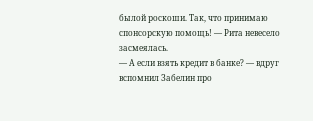былой роскоши. Так, что принимаю спонсорскую помощь! — Рита невесело засмеялась.
— А если взять кредит в банке? — вдруг вспомнил Забелин про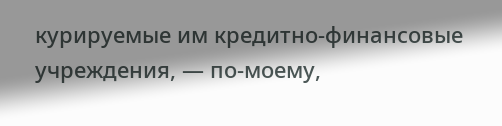курируемые им кредитно-финансовые учреждения, — по-моему,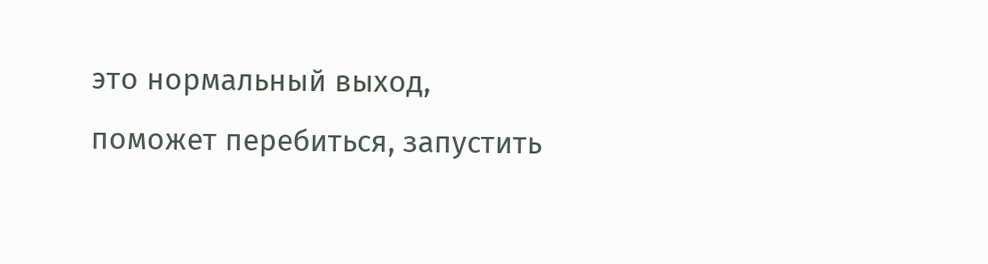это нормальный выход, поможет перебиться, запустить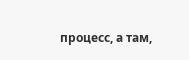процесс, а там,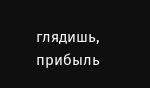глядишь, прибыль